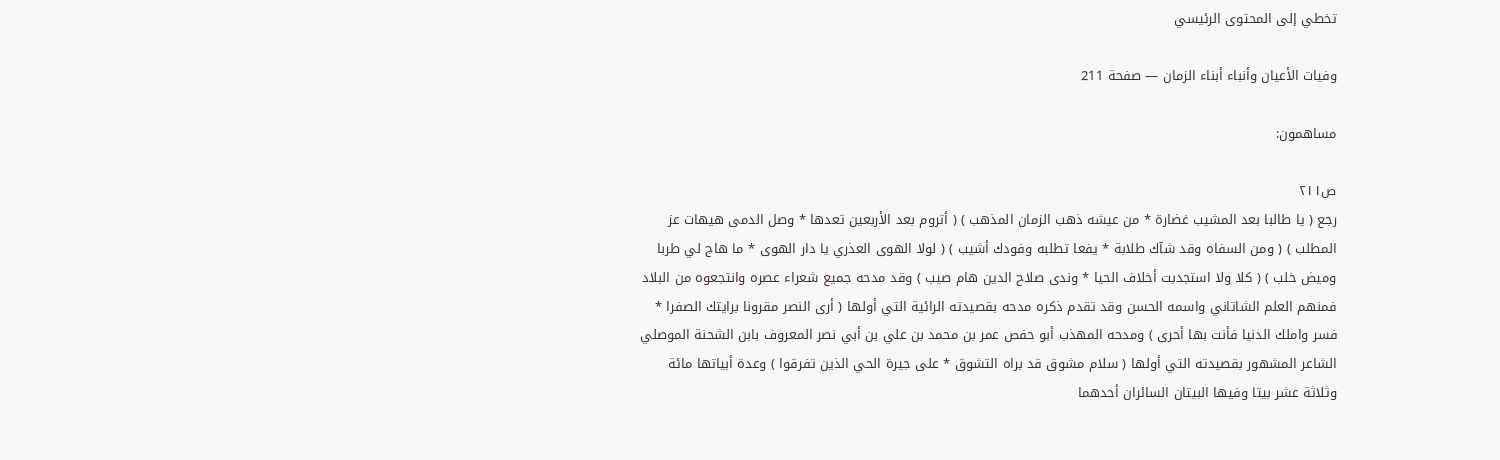تخطي إلى المحتوى الرئيسي

وفيات الأعيان وأنباء أبناء الزمان — صفحة 211

مساهمون:

ص٢١١
رجع ( يا طالبا بعد المشيب غضارة * من عيشه ذهب الزمان المذهب ) ( أتروم بعد الأربعين تعدها * وصل الدمى هيهات عز المطلب ) ( ومن السفاه وقد شآك طلابة * يفعا تطلبه وفودك أشيب ) ( لولا الهوى العذري يا دار الهوى * ما هاج لي طربا وميض خلب ) ( كلا ولا استجدبت أخلاف الحيا * وندى صلاح الدين هام صيب ) وقد مدحه جميع شعراء عصره وانتجعوه من البلاد فمنهم العلم الشاتاني واسمه الحسن وقد تقدم ذكره مدحه بقصيدته الرائية التي أولها ( أرى النصر مقرونا برايتك الصفرا * فسر واملك الدنيا فأنت بها أحرى ) ومدحه المهذب أبو حفص عمر بن محمد بن علي بن أبي نصر المعروف بابن الشحنة الموصلي الشاعر المشهور بقصيدته التي أولها ( سلام مشوق قد براه التشوق * على جيرة الحي الذين تفرقوا ) وعدة أبياتها مائة وثلاثة عشر بيتا وفيها البيتان السائران أحدهما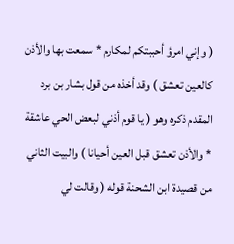( وإني امرؤ أحببتكم لمكارم * سمعت بها والأذن كالعين تعشق ) وقد أخذه من قول بشار بن برد المقدم ذكره وهو ( يا قوم أذني لبعض الحي عاشقة * والأذن تعشق قبل العين أحيانا ) والبيت الثاني من قصيدة ابن الشحنة قوله ( وقالت لي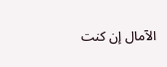الآمال إن كنت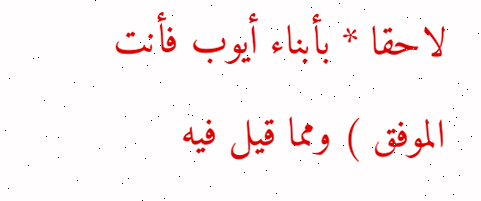لاحقا * بأبناء أيوب فأنت الموفق ) ومما قيل فيه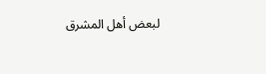لبعض أهل المشرق